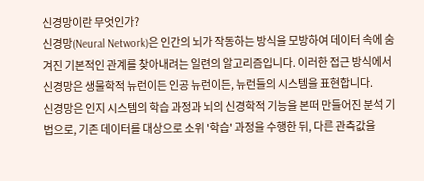신경망이란 무엇인가?
신경망(Neural Network)은 인간의 뇌가 작동하는 방식을 모방하여 데이터 속에 숨겨진 기본적인 관계를 찾아내려는 일련의 알고리즘입니다. 이러한 접근 방식에서 신경망은 생물학적 뉴런이든 인공 뉴런이든, 뉴런들의 시스템을 표현합니다.
신경망은 인지 시스템의 학습 과정과 뇌의 신경학적 기능을 본떠 만들어진 분석 기법으로, 기존 데이터를 대상으로 소위 '학습' 과정을 수행한 뒤, 다른 관측값을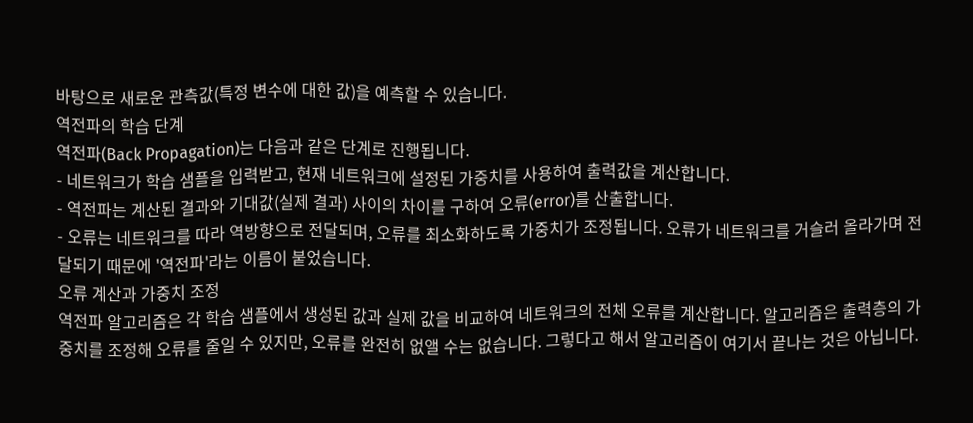바탕으로 새로운 관측값(특정 변수에 대한 값)을 예측할 수 있습니다.
역전파의 학습 단계
역전파(Back Propagation)는 다음과 같은 단계로 진행됩니다.
- 네트워크가 학습 샘플을 입력받고, 현재 네트워크에 설정된 가중치를 사용하여 출력값을 계산합니다.
- 역전파는 계산된 결과와 기대값(실제 결과) 사이의 차이를 구하여 오류(error)를 산출합니다.
- 오류는 네트워크를 따라 역방향으로 전달되며, 오류를 최소화하도록 가중치가 조정됩니다. 오류가 네트워크를 거슬러 올라가며 전달되기 때문에 '역전파'라는 이름이 붙었습니다.
오류 계산과 가중치 조정
역전파 알고리즘은 각 학습 샘플에서 생성된 값과 실제 값을 비교하여 네트워크의 전체 오류를 계산합니다. 알고리즘은 출력층의 가중치를 조정해 오류를 줄일 수 있지만, 오류를 완전히 없앨 수는 없습니다. 그렇다고 해서 알고리즘이 여기서 끝나는 것은 아닙니다.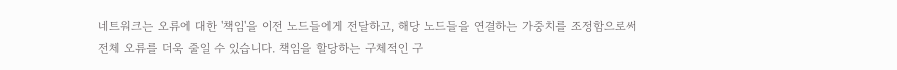네트워크는 오류에 대한 '책임'을 이전 노드들에게 전달하고, 해당 노드들을 연결하는 가중치를 조정함으로써 전체 오류를 더욱 줄일 수 있습니다. 책임을 할당하는 구체적인 구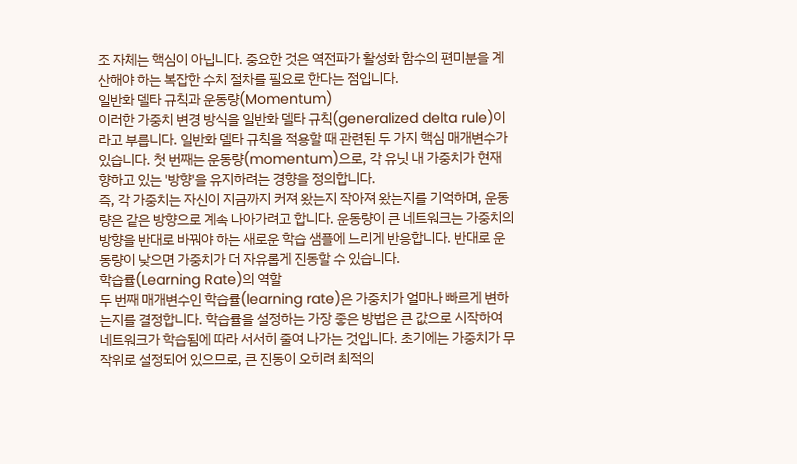조 자체는 핵심이 아닙니다. 중요한 것은 역전파가 활성화 함수의 편미분을 계산해야 하는 복잡한 수치 절차를 필요로 한다는 점입니다.
일반화 델타 규칙과 운동량(Momentum)
이러한 가중치 변경 방식을 일반화 델타 규칙(generalized delta rule)이라고 부릅니다. 일반화 델타 규칙을 적용할 때 관련된 두 가지 핵심 매개변수가 있습니다. 첫 번째는 운동량(momentum)으로, 각 유닛 내 가중치가 현재 향하고 있는 '방향'을 유지하려는 경향을 정의합니다.
즉, 각 가중치는 자신이 지금까지 커져 왔는지 작아져 왔는지를 기억하며, 운동량은 같은 방향으로 계속 나아가려고 합니다. 운동량이 큰 네트워크는 가중치의 방향을 반대로 바꿔야 하는 새로운 학습 샘플에 느리게 반응합니다. 반대로 운동량이 낮으면 가중치가 더 자유롭게 진동할 수 있습니다.
학습률(Learning Rate)의 역할
두 번째 매개변수인 학습률(learning rate)은 가중치가 얼마나 빠르게 변하는지를 결정합니다. 학습률을 설정하는 가장 좋은 방법은 큰 값으로 시작하여 네트워크가 학습됨에 따라 서서히 줄여 나가는 것입니다. 초기에는 가중치가 무작위로 설정되어 있으므로, 큰 진동이 오히려 최적의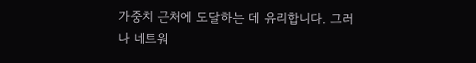가중치 근처에 도달하는 데 유리합니다. 그러나 네트워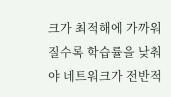크가 최적해에 가까워질수록 학습률을 낮춰야 네트워크가 전반적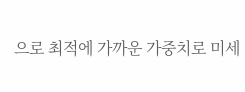으로 최적에 가까운 가중치로 미세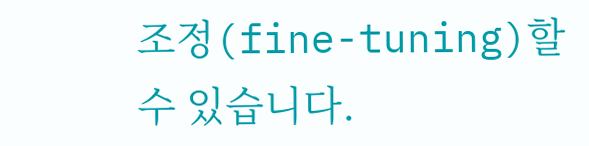조정(fine-tuning)할 수 있습니다.